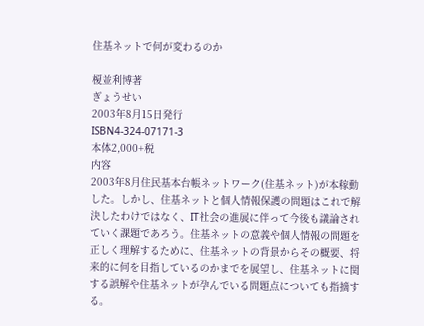住基ネットで何が変わるのか

榎並利博著
ぎょうせい
2003年8月15日発行
ISBN4-324-07171-3
本体2,000+税
内容
2003年8月住民基本台帳ネットワーク(住基ネット)が本稼動した。しかし、住基ネットと個人情報保護の問題はこれで解決したわけではなく、IT社会の進展に伴って今後も議論されていく課題であろう。住基ネットの意義や個人情報の問題を正しく理解するために、住基ネットの背景からその概要、将来的に何を目指しているのかまでを展望し、住基ネットに関する誤解や住基ネットが孕んでいる問題点についても指摘する。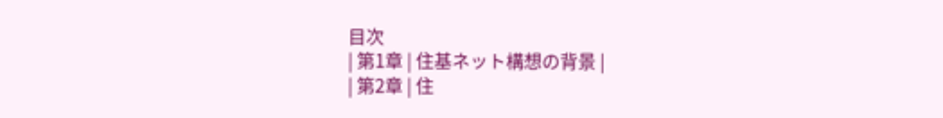目次
| 第1章 | 住基ネット構想の背景 |
| 第2章 | 住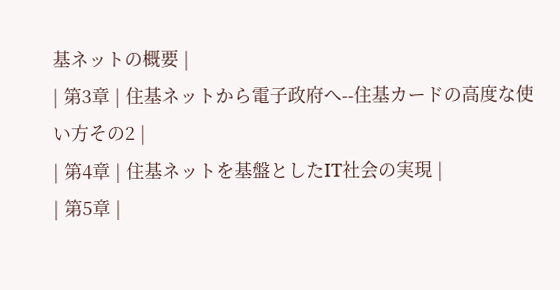基ネットの概要 |
| 第3章 | 住基ネットから電子政府へ--住基カードの高度な使い方その2 |
| 第4章 | 住基ネットを基盤としたIT社会の実現 |
| 第5章 |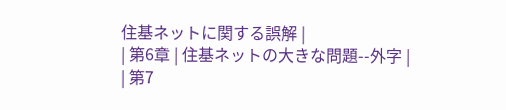住基ネットに関する誤解 |
| 第6章 | 住基ネットの大きな問題--外字 |
| 第7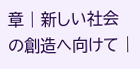章 | 新しい社会の創造へ向けて |